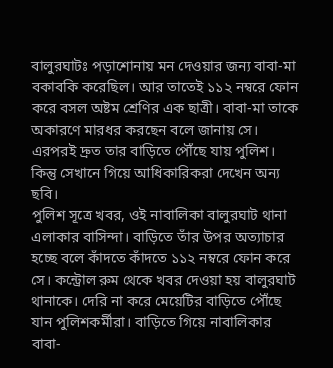বালুরঘাটঃ পড়াশোনায় মন দেওয়ার জন্য বাবা-মা বকাবকি করেছিল। আর তাতেই ১১২ নম্বরে ফোন করে বসল অষ্টম শ্রেণির এক ছাত্রী। বাবা-মা তাকে অকারণে মারধর করছেন বলে জানায় সে। এরপরই দ্রুত তার বাড়িতে পৌঁছে যায় পুলিশ। কিন্তু সেখানে গিয়ে আধিকারিকরা দেখেন অন্য ছবি।
পুলিশ সূত্রে খবর, ওই নাবালিকা বালুরঘাট থানা এলাকার বাসিন্দা। বাড়িতে তাঁর উপর অত্যাচার হচ্ছে বলে কাঁদতে কাঁদতে ১১২ নম্বরে ফোন করে সে। কন্ট্রোল রুম থেকে খবর দেওয়া হয় বালুরঘাট থানাকে। দেরি না করে মেয়েটির বাড়িতে পৌঁছে যান পুলিশকর্মীরা। বাড়িতে গিয়ে নাবালিকার বাবা-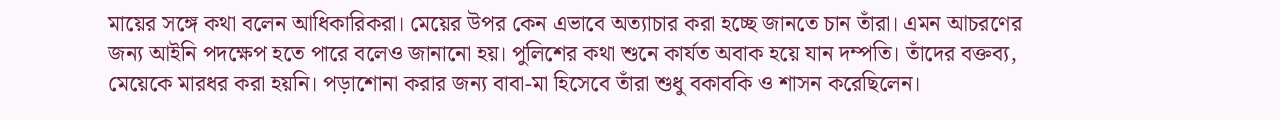মায়ের সঙ্গে কথা বলেন আধিকারিকরা। মেয়ের উপর কেন এভাবে অত্যাচার করা হচ্ছে জানতে চান তাঁরা। এমন আচরণের জন্য আইনি পদক্ষেপ হতে পারে বলেও জানানো হয়। পুলিশের কথা শুনে কার্যত অবাক হয়ে যান দম্পতি। তাঁদের বক্তব্য, মেয়েকে মারধর করা হয়নি। পড়াশোনা করার জন্য বাবা-মা হিসেবে তাঁরা শুধু বকাবকি ও শাসন করেছিলেন।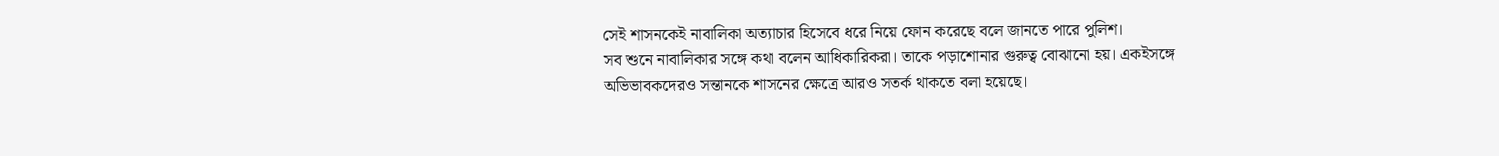সেই শাসনকেই নাবালিকা অত্যাচার হিসেবে ধরে নিয়ে ফোন করেছে বলে জানতে পারে পুলিশ।
সব শুনে নাবালিকার সঙ্গে কথা বলেন আধিকারিকরা। তাকে পড়াশোনার গুরুত্ব বোঝানো হয়। একইসঙ্গে অভিভাবকদেরও সন্তানকে শাসনের ক্ষেত্রে আরও সতর্ক থাকতে বলা হয়েছে।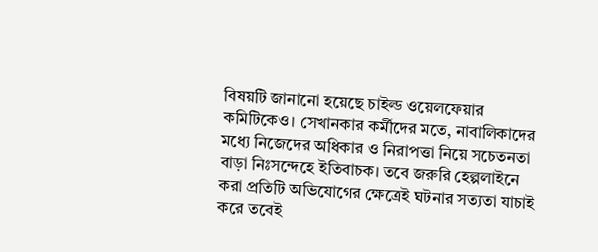বিষয়টি জানানো হয়েছে চাইল্ড ওয়েলফেয়ার কমিটিকেও। সেখানকার কর্মীদের মতে, নাবালিকাদের মধ্যে নিজেদের অধিকার ও নিরাপত্তা নিয়ে সচেতনতা বাড়া নিঃসন্দেহে ইতিবাচক। তবে জরুরি হেল্পলাইনে করা প্রতিটি অভিযোগের ক্ষেত্রেই ঘটনার সত্যতা যাচাই করে তবেই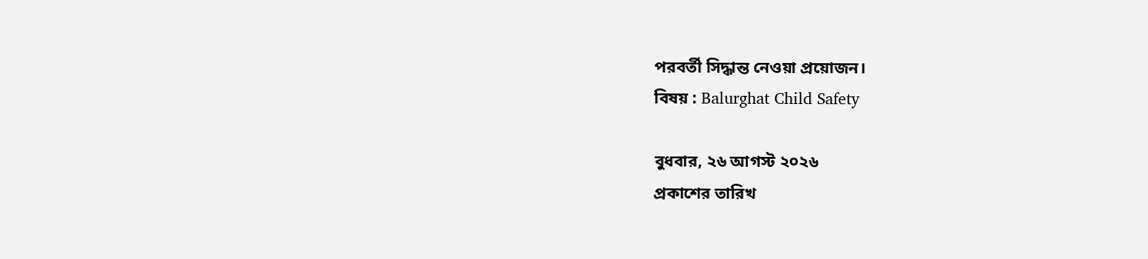পরবর্তী সিদ্ধান্ত নেওয়া প্রয়োজন।
বিষয় : Balurghat Child Safety

বুধবার, ২৬ আগস্ট ২০২৬
প্রকাশের তারিখ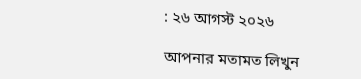: ২৬ আগস্ট ২০২৬

আপনার মতামত লিখুন